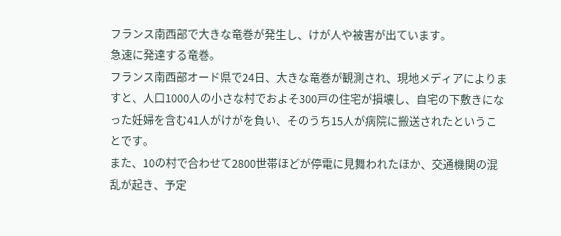フランス南西部で大きな竜巻が発生し、けが人や被害が出ています。
急速に発達する竜巻。
フランス南西部オード県で24日、大きな竜巻が観測され、現地メディアによりますと、人口1000人の小さな村でおよそ300戸の住宅が損壊し、自宅の下敷きになった妊婦を含む41人がけがを負い、そのうち15人が病院に搬送されたということです。
また、10の村で合わせて2800世帯ほどが停電に見舞われたほか、交通機関の混乱が起き、予定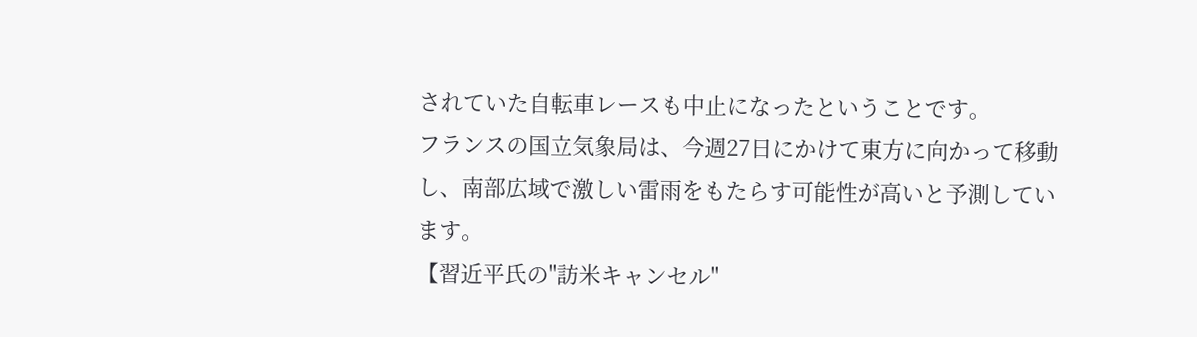されていた自転車レースも中止になったということです。
フランスの国立気象局は、今週27日にかけて東方に向かって移動し、南部広域で激しい雷雨をもたらす可能性が高いと予測しています。
【習近平氏の"訪米キャンセル"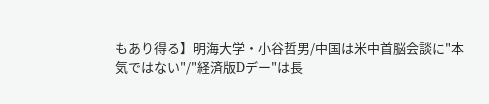もあり得る】明海大学・小谷哲男/中国は米中首脳会談に"本気ではない"/"経済版Dデー"は長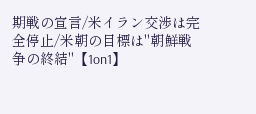期戦の宣言/米イラン交渉は完全停止/米朝の目標は"朝鮮戦争の終結"【1on1】